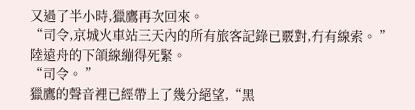又過了半小時,獵鷹再次回來。
“司令,京城火車站三天內的所有旅客記錄已覈對,冇有線索。 ”
陸遠舟的下頜線繃得死緊。
“司令。 ”
獵鷹的聲音裡已經帶上了幾分絕望,“黑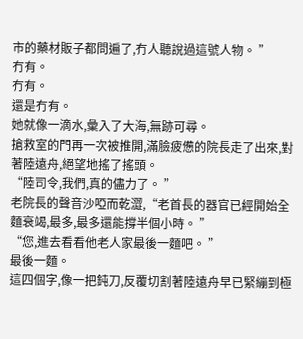市的藥材販子都問遍了,冇人聽說過這號人物。 ”
冇有。
冇有。
還是冇有。
她就像一滴水,彙入了大海,無跡可尋。
搶救室的門再一次被推開,滿臉疲憊的院長走了出來,對著陸遠舟,絕望地搖了搖頭。
“陸司令,我們,真的儘力了。 ”
老院長的聲音沙啞而乾澀,“老首長的器官已經開始全麵衰竭,最多,最多還能撐半個小時。 ”
“您,進去看看他老人家最後一麵吧。 ”
最後一麵。
這四個字,像一把鈍刀,反覆切割著陸遠舟早已緊繃到極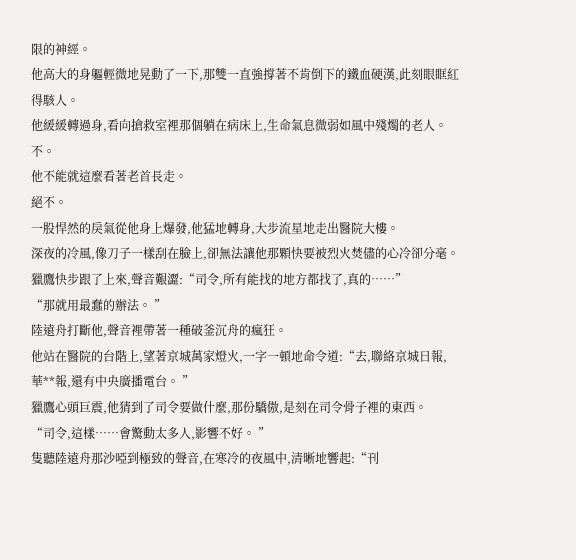限的神經。
他高大的身軀輕微地晃動了一下,那雙一直強撐著不肯倒下的鐵血硬漢,此刻眼眶紅得駭人。
他緩緩轉過身,看向搶救室裡那個躺在病床上,生命氣息微弱如風中殘燭的老人。
不。
他不能就這麼看著老首長走。
絕不。
一股悍然的戾氣從他身上爆發,他猛地轉身,大步流星地走出醫院大樓。
深夜的冷風,像刀子一樣刮在臉上,卻無法讓他那顆快要被烈火焚儘的心冷卻分毫。
獵鷹快步跟了上來,聲音艱澀:“司令,所有能找的地方都找了,真的……”
“那就用最蠢的辦法。 ”
陸遠舟打斷他,聲音裡帶著一種破釜沉舟的瘋狂。
他站在醫院的台階上,望著京城萬家燈火,一字一頓地命令道:“去,聯絡京城日報,華**報,還有中央廣播電台。 ”
獵鷹心頭巨震,他猜到了司令要做什麼,那份驕傲,是刻在司令骨子裡的東西。
“司令,這樣……會驚動太多人,影響不好。 ”
隻聽陸遠舟那沙啞到極致的聲音,在寒冷的夜風中,清晰地響起:“刊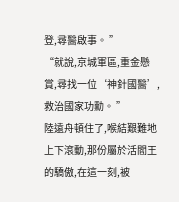登,尋醫啟事。 ”
“就說,京城軍區,重金懸賞,尋找一位‘神針國醫’,救治國家功勳。 ”
陸遠舟頓住了,喉結艱難地上下滾動,那份屬於活閻王的驕傲,在這一刻,被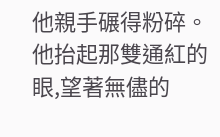他親手碾得粉碎。
他抬起那雙通紅的眼,望著無儘的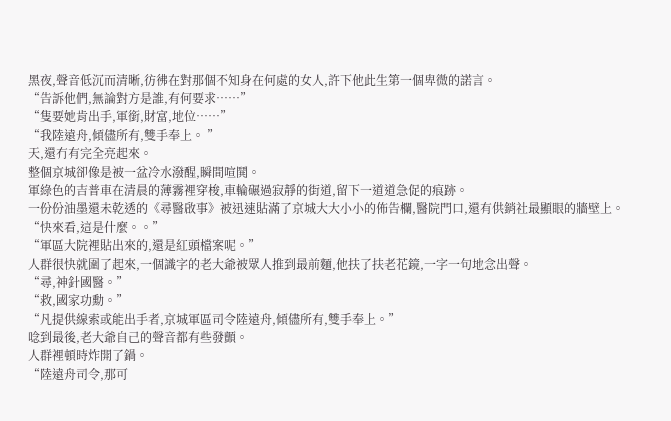黑夜,聲音低沉而清晰,彷彿在對那個不知身在何處的女人,許下他此生第一個卑微的諾言。
“告訴他們,無論對方是誰,有何要求……”
“隻要她肯出手,軍銜,財富,地位……”
“我陸遠舟,傾儘所有,雙手奉上。 ”
天,還冇有完全亮起來。
整個京城卻像是被一盆冷水潑醒,瞬間喧鬨。
軍綠色的吉普車在清晨的薄霧裡穿梭,車輪碾過寂靜的街道,留下一道道急促的痕跡。
一份份油墨還未乾透的《尋醫啟事》被迅速貼滿了京城大大小小的佈告欄,醫院門口,還有供銷社最顯眼的牆壁上。
“快來看,這是什麼。。”
“軍區大院裡貼出來的,還是紅頭檔案呢。”
人群很快就圍了起來,一個識字的老大爺被眾人推到最前麵,他扶了扶老花鏡,一字一句地念出聲。
“尋,神針國醫。”
“救,國家功勳。”
“凡提供線索或能出手者,京城軍區司令陸遠舟,傾儘所有,雙手奉上。”
唸到最後,老大爺自己的聲音都有些發顫。
人群裡頓時炸開了鍋。
“陸遠舟司令,那可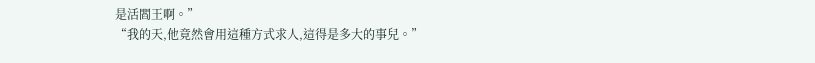是活閻王啊。”
“我的天,他竟然會用這種方式求人,這得是多大的事兒。”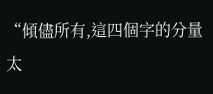“傾儘所有,這四個字的分量太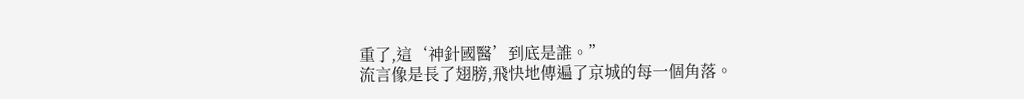重了,這‘神針國醫’到底是誰。”
流言像是長了翅膀,飛快地傳遍了京城的每一個角落。